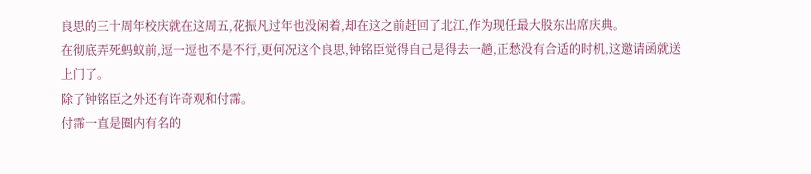良思的三十周年校庆就在这周五,花振凡过年也没闲着,却在这之前赶回了北江,作为现任最大股东出席庆典。
在彻底弄死蚂蚁前,逗一逗也不是不行,更何况这个良思,钟铭臣觉得自己是得去一趟,正愁没有合适的时机,这邀请函就送上门了。
除了钟铭臣之外还有许奇观和付霈。
付霈一直是圈内有名的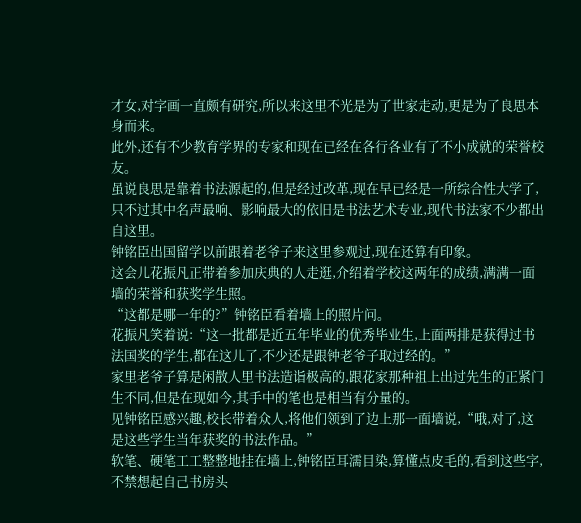才女,对字画一直颇有研究,所以来这里不光是为了世家走动,更是为了良思本身而来。
此外,还有不少教育学界的专家和现在已经在各行各业有了不小成就的荣誉校友。
虽说良思是靠着书法源起的,但是经过改革,现在早已经是一所综合性大学了,只不过其中名声最响、影响最大的依旧是书法艺术专业,现代书法家不少都出自这里。
钟铭臣出国留学以前跟着老爷子来这里参观过,现在还算有印象。
这会儿花振凡正带着参加庆典的人走逛,介绍着学校这两年的成绩,满满一面墙的荣誉和获奖学生照。
“这都是哪一年的?”钟铭臣看着墙上的照片问。
花振凡笑着说:“这一批都是近五年毕业的优秀毕业生,上面两排是获得过书法国奖的学生,都在这儿了,不少还是跟钟老爷子取过经的。”
家里老爷子算是闲散人里书法造诣极高的,跟花家那种祖上出过先生的正紧门生不同,但是在现如今,其手中的笔也是相当有分量的。
见钟铭臣感兴趣,校长带着众人,将他们领到了边上那一面墙说,“哦,对了,这是这些学生当年获奖的书法作品。”
软笔、硬笔工工整整地挂在墙上,钟铭臣耳濡目染,算懂点皮毛的,看到这些字,不禁想起自己书房头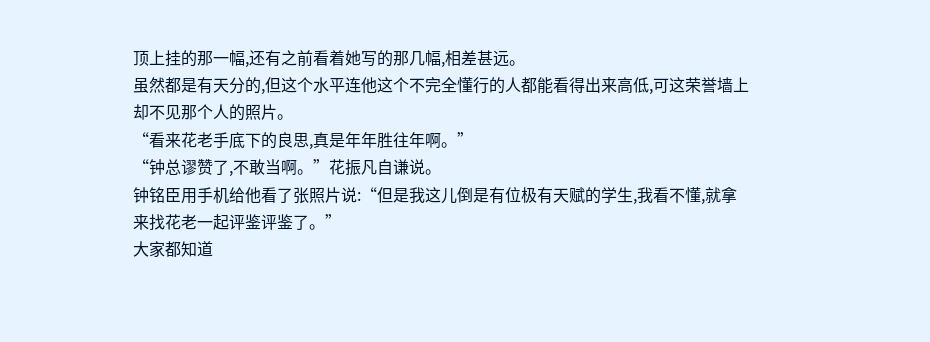顶上挂的那一幅,还有之前看着她写的那几幅,相差甚远。
虽然都是有天分的,但这个水平连他这个不完全懂行的人都能看得出来高低,可这荣誉墙上却不见那个人的照片。
“看来花老手底下的良思,真是年年胜往年啊。”
“钟总谬赞了,不敢当啊。”花振凡自谦说。
钟铭臣用手机给他看了张照片说:“但是我这儿倒是有位极有天赋的学生,我看不懂,就拿来找花老一起评鉴评鉴了。”
大家都知道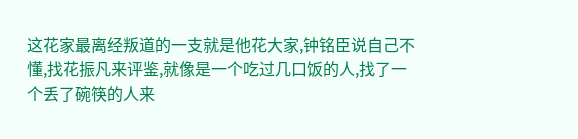这花家最离经叛道的一支就是他花大家,钟铭臣说自己不懂,找花振凡来评鉴,就像是一个吃过几口饭的人,找了一个丢了碗筷的人来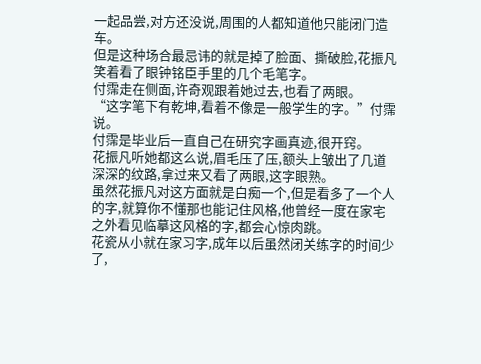一起品尝,对方还没说,周围的人都知道他只能闭门造车。
但是这种场合最忌讳的就是掉了脸面、撕破脸,花振凡笑着看了眼钟铭臣手里的几个毛笔字。
付霈走在侧面,许奇观跟着她过去,也看了两眼。
“这字笔下有乾坤,看着不像是一般学生的字。”付霈说。
付霈是毕业后一直自己在研究字画真迹,很开窍。
花振凡听她都这么说,眉毛压了压,额头上皱出了几道深深的纹路,拿过来又看了两眼,这字眼熟。
虽然花振凡对这方面就是白痴一个,但是看多了一个人的字,就算你不懂那也能记住风格,他曾经一度在家宅之外看见临摹这风格的字,都会心惊肉跳。
花瓷从小就在家习字,成年以后虽然闭关练字的时间少了,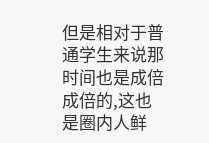但是相对于普通学生来说那时间也是成倍成倍的,这也是圈内人鲜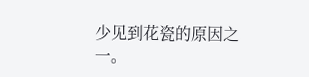少见到花瓷的原因之一。